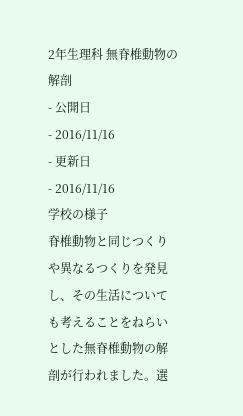2年生理科 無脊椎動物の解剖
- 公開日
- 2016/11/16
- 更新日
- 2016/11/16
学校の様子
脊椎動物と同じつくりや異なるつくりを発見し、その生活についても考えることをねらいとした無脊椎動物の解剖が行われました。選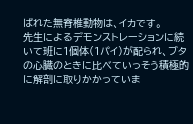ばれた無脊椎動物は、イカです。
先生によるデモンストレーションに続いて班に1個体(1パイ)が配られ、ブタの心臓のときに比べていっそう積極的に解剖に取りかかっていま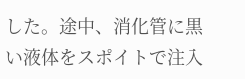した。途中、消化管に黒い液体をスポイトで注入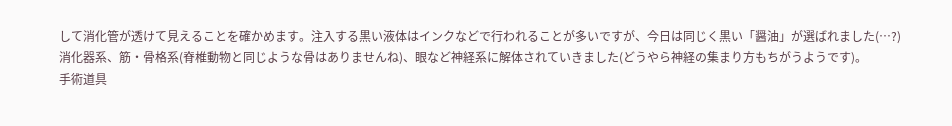して消化管が透けて見えることを確かめます。注入する黒い液体はインクなどで行われることが多いですが、今日は同じく黒い「醤油」が選ばれました(…?)
消化器系、筋・骨格系(脊椎動物と同じような骨はありませんね)、眼など神経系に解体されていきました(どうやら神経の集まり方もちがうようです)。
手術道具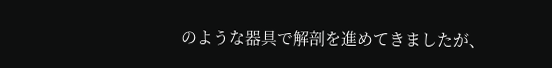のような器具で解剖を進めてきましたが、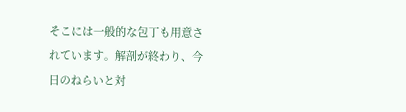そこには一般的な包丁も用意されています。解剖が終わり、今日のねらいと対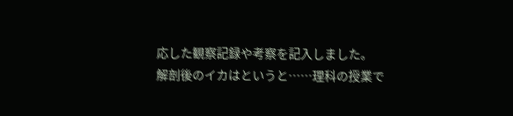応した観察記録や考察を記入しました。
解剖後のイカはというと……理科の授業で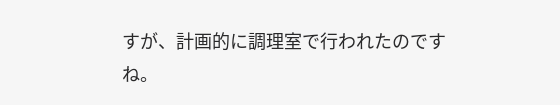すが、計画的に調理室で行われたのですね。